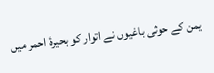یمن کے حوثی باغیوں نے اتوار کو بحیرۂ احمر میں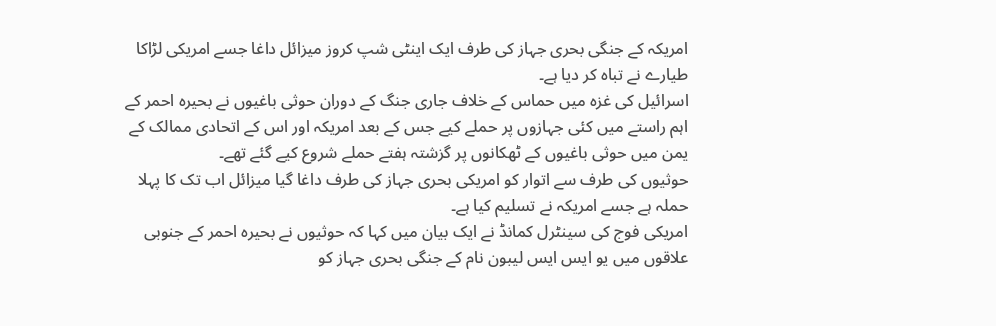امریکہ کے جنگی بحری جہاز کی طرف ایک اینٹی شپ کروز میزائل داغا جسے امریکی لڑاکا طیارے نے تباہ کر دیا ہے۔
اسرائیل کی غزہ میں حماس کے خلاف جاری جنگ کے دوران حوثی باغیوں نے بحیرہ احمر کے اہم راستے میں کئی جہازوں پر حملے کیے جس کے بعد امریکہ اور اس کے اتحادی ممالک کے یمن میں حوثی باغیوں کے ٹھکانوں پر گزشتہ ہفتے حملے شروع کیے گئے تھے۔
حوثیوں کی طرف سے اتوار کو امریکی بحری جہاز کی طرف داغا گیا میزائل اب تک کا پہلا حملہ ہے جسے امریکہ نے تسلیم کیا ہے۔
امریکی فوج کی سینٹرل کمانڈ نے ایک بیان میں کہا کہ حوثیوں نے بحیرہ احمر کے جنوبی علاقوں میں یو ایس ایس لیبون نام کے جنگی بحری جہاز کو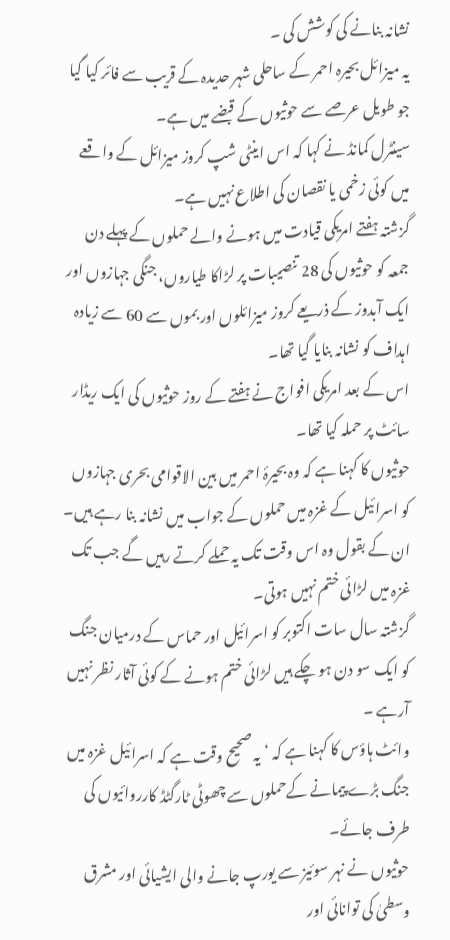نشانہ بنانے کی کوشش کی ۔
یہ میزائل بحیرہ احمر کے ساحلی شہر حدیدہ کے قریب سے فائر کیا گیا جو طویل عرصے سے حوثیوں کے قبضے میں ہے۔
سینٹرل کمانڈ نے کہا کہ اس اینٹی شپ کروز میزائل کے واقعے میں کوئی زخمی یا نقصان کی اطلاع نہیں ہے۔
گزشتہ ہفتے امریکی قیادت میں ہونے والے حملوں کے پہلے دن جمعہ کو حوثیوں کی 28 تنصیبات پر لڑاکا طیاروں، جنگی جہازوں اور ایک آبدوز کے ذریعے کروز میزائلوں اور بموں سے 60 سے زیادہ اہداف کو نشانہ بنایا گیا تھا۔
اس کے بعد امریکی افواج نے ہفتے کے روز حوثیوں کی ایک ریڈار سائٹ پر حملہ کیا تھا۔
حوثیوں کا کہنا ہے کہ وہ بحیرۂ احمر میں بین الاقوامی بحری جہازوں کو اسرائیل کے غزہ میں حملوں کے جواب میں نشانہ بنا رہے ہیں۔ ان کے بقول وہ اس وقت تک یہ حملے کرتے رہیں گے جب تک غزہ میں لڑائی ختم نہیں ہوتی۔
گزشتہ سال سات اکتوبر کو اسرائیل اور حماس کے درمیان جنگ کو ایک سو دن ہو چکے ہیں لڑائی ختم ہونے کے کوئی آثار نظر نہیں آرہے ۔
وائٹ ہاؤس کا کہنا ہے کہ ‘یہ صحیح وقت ہے کہ اسرائیل غزہ میں جنگ بڑے پیمانے کےحملوں سے چھوٹی ٹارگٹڈ کارروائیوں کی طرف جائے۔
حوثیوں نے نہر سوئیز سے یورپ جانے والی ایشیائی اور مشرق وسطیٰ کی توانائی اور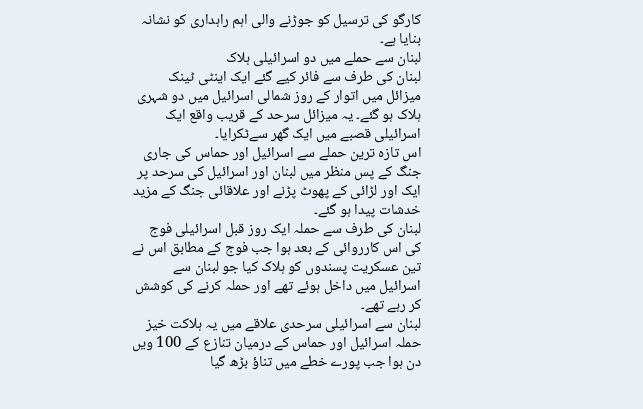کارگو کی ترسیل کو جوڑنے والی اہم راہداری کو نشانہ بنایا ہے۔
لبنان سے حملے میں دو اسرائیلی ہلاک
لبنان کی طرف سے فائر کیے گئے ایک اینٹی ٹینک میزائل میں اتوار کے روز شمالی اسرائیل میں دو شہری ہلاک ہو گئے۔ یہ میزائل سرحد کے قریب واقع ایک اسرائیلی قصبے میں ایک گھر سےٹکرایا۔
اس تازہ ترین حملے سے اسرائیل اور حماس کی جاری جنگ کے پس منظر میں لبنان اور اسرائیل کی سرحد پر ایک اور لڑائی کے پھوٹ پڑنے اور علاقائی جنگ کے مزید خدشات پیدا ہو گئے۔
لبنان کی طرف سے حملہ ایک روز قبل اسرائیلی فوج کی اس کارروائی کے بعد ہوا جب فوج کے مطابق اس نے تین عسکریت پسندوں کو ہلاک کیا جو لبنان سے اسرائیل میں داخل ہوئے تھے اور حملہ کرنے کی کوشش کر رہے تھے۔
لبنان سے اسرائیلی سرحدی علاقے میں یہ ہلاکت خیز حملہ اسرائیل اور حماس کے درمیان تنازع کے 100 ویں دن ہوا جب پورے خطے میں تناؤ بڑھ گیا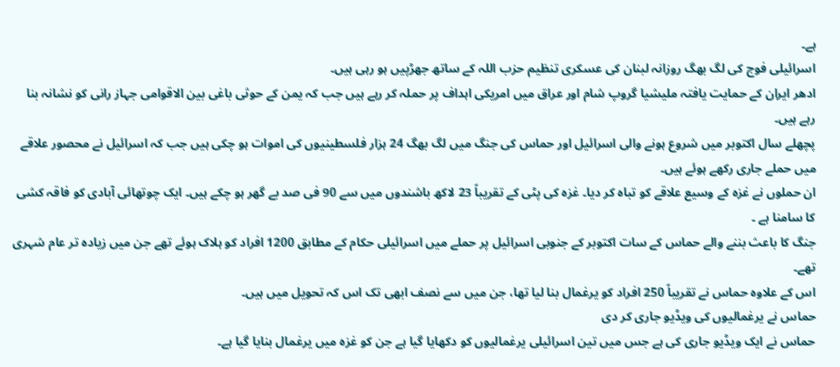ہے۔
اسرائیلی فوج کی لگ بھگ روزانہ لبنان کی عسکری تنظیم حزب اللہ کے ساتھ جھڑپیں ہو رہی ہیں۔
ادھر ایران کے حمایت یافتہ ملیشیا گروپ شام اور عراق میں امریکی اہداف پر حملہ کر رہے ہیں جب کہ یمن کے حوثی باغی بین الاقوامی جہاز رانی کو نشانہ بنا رہے ہیں۔
پچھلے سال اکتوبر میں شروع ہونے والی اسرائیل اور حماس کی جنگ میں لگ بھگ 24 ہزار فلسطینیوں کی اموات ہو چکی ہیں جب کہ اسرائیل نے محصور علاقے میں حملے جاری رکھے ہوئے ہیں۔
ان حملوں نے غزہ کے وسیع علاقے کو تباہ کر دیا۔ غزہ کی پٹی کے تقریباً 23 لاکھ باشندوں میں سے 90 فی صد بے گھر ہو چکے ہیں۔ ایک چوتھائی آبادی کو فاقہ کشی کا سامنا ہے ۔
جنگ کا باعث بننے والے حماس کے سات اکتوبر کے جنوبی اسرائیل پر حملے میں اسرائیلی حکام کے مطابق 1200 افراد کو ہلاک ہوئے تھے جن میں زیادہ تر عام شہری تھے۔
اس کے علاوہ حماس نے تقریباً 250 افراد کو یرغمال بنا لیا تھا، جن میں سے نصف ابھی تک اس کہ تحویل میں ہیں۔
حماس نے یرغمالیوں کی ویڈیو جاری کر دی
حماس نے ایک ویڈیو جاری کی ہے جس میں تین اسرائیلی یرغمالیوں کو دکھایا گیا ہے جن کو غزہ میں یرغمال بنایا گیا ہے۔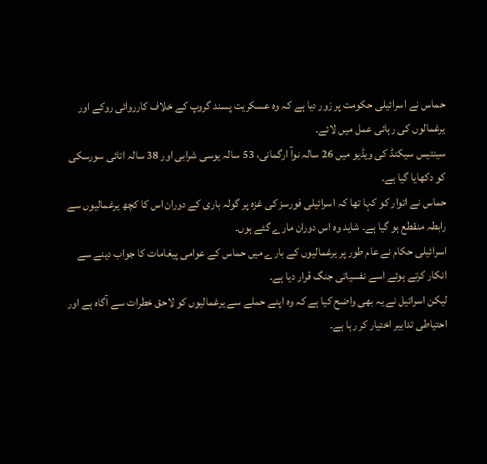حماس نے اسرائیلی حکومت پر زور دیا ہے کہ وہ عسکریت پسند گروپ کے خلاف کارروائی روکے اور یرغمالوں کی رہائی عمل میں لائے۔
سینتیس سیکنڈ کی ویڈیو میں 26 سالہ نوآ ارگمانی، 53 سالہ یوسی شرابی اور 38 سالہ اتائی سورسکی کو دکھایا گیا ہے۔
حماس نے اتوار کو کہا تھا کہ اسرائیلی فورسز کی غزہ پر گولہ باری کے دوران اس کا کچھ یرغمالیوں سے رابطہ منقطع ہو گیا ہے۔ شاید وہ اس دوران مارے گئے ہوں۔
اسرائیلی حکام نے عام طور پر یرغمالیوں کے بارے میں حماس کے عوامی پیغامات کا جواب دینے سے انکار کرتے ہوئے اسے نفسیاتی جنگ قرار دیا ہے۔
لیکن اسرائیل نے یہ بھی واضح کیا ہے کہ وہ اپنے حملے سے یرغمالیوں کو لاحق خطرات سے آگاہ ہے اور احتیاطی تدابیر اختیار کر رہا ہے۔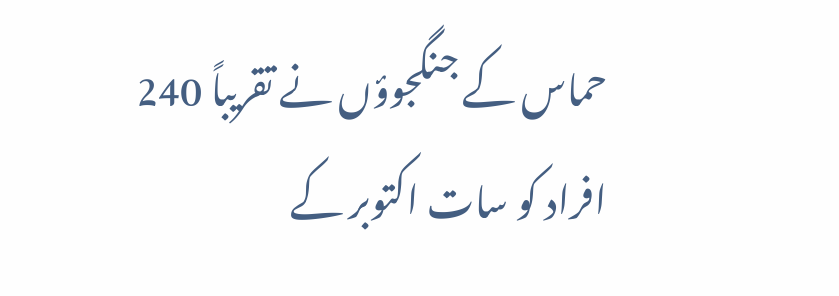حماس کے جنگجوؤں نے تقریباً 240 افراد کو سات اکتوبر کے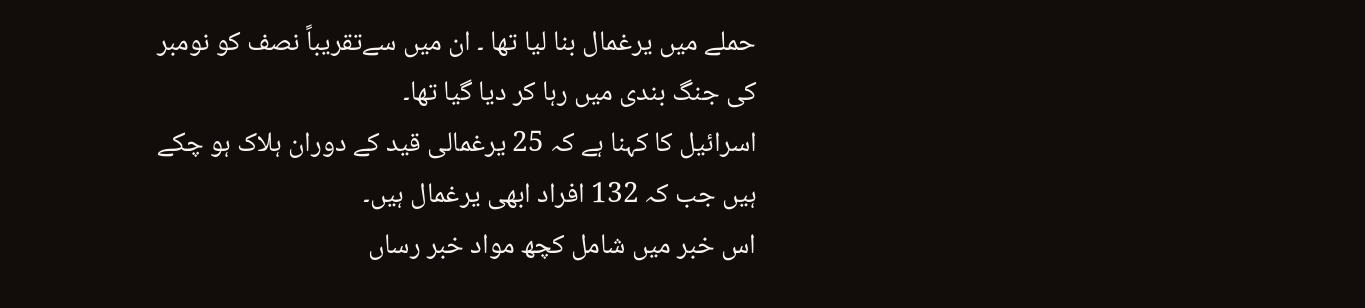حملے میں یرغمال بنا لیا تھا ۔ ان میں سےتقریباً نصف کو نومبر کی جنگ بندی میں رہا کر دیا گیا تھا۔
اسرائیل کا کہنا ہے کہ 25 یرغمالی قید کے دوران ہلاک ہو چکے ہیں جب کہ 132 افراد ابھی یرغمال ہیں۔
اس خبر میں شامل کچھ مواد خبر رساں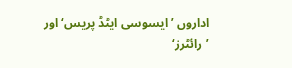اداروں ’ایسوسی ایٹڈ پریس‘ اور ’رائٹرز‘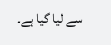سے لیا گیا ہے۔